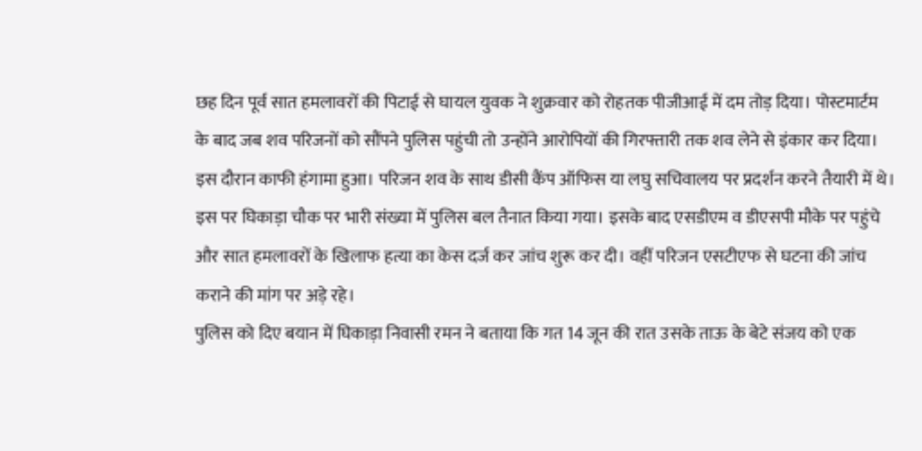छह दिन पूर्व सात हमलावरों की पिटाई से घायल युवक ने शुक्रवार को रोहतक पीजीआई में दम तोड़ दिया। पोस्टमार्टम के बाद जब शव परिजनों को सौंपने पुलिस पहुंची तो उन्होंने आरोपियों की गिरफ्तारी तक शव लेने से इंकार कर दिया। इस दौरान काफी हंगामा हुआ। परिजन शव के साथ डीसी कैंप ऑफिस या लघु सचिवालय पर प्रदर्शन करने तैयारी में थे। इस पर घिकाड़ा चौक पर भारी संख्या में पुलिस बल तैनात किया गया। इसके बाद एसडीएम व डीएसपी मौके पर पहुंचे और सात हमलावरों के खिलाफ हत्या का केस दर्ज कर जांच शुरू कर दी। वहीं परिजन एसटीएफ से घटना की जांच कराने की मांग पर अड़े रहे।
पुलिस को दिए बयान में घिकाड़ा निवासी रमन ने बताया कि गत 14 जून की रात उसके ताऊ के बेटे संजय को एक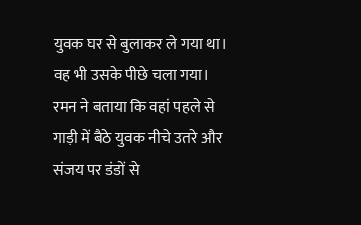युवक घर से बुलाकर ले गया था। वह भी उसके पीछे चला गया। रमन ने बताया कि वहां पहले से गाड़ी में बैठे युवक नीचे उतरे और संजय पर डंडों से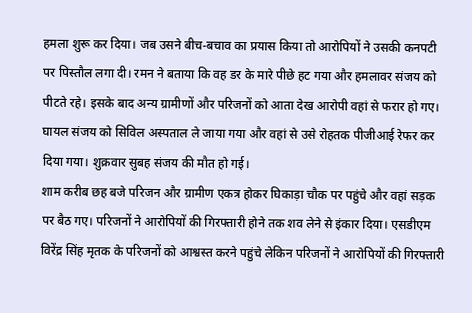हमला शुरू कर दिया। जब उसने बीच-बचाव का प्रयास किया तो आरोपियों ने उसकी कनपटी पर पिस्तौल लगा दी। रमन ने बताया कि वह डर के मारे पीछे हट गया और हमलावर संजय को पीटते रहे। इसके बाद अन्य ग्रामीणों और परिजनों को आता देख आरोपी वहां से फरार हो गए। घायल संजय को सिविल अस्पताल ले जाया गया और वहां से उसे रोहतक पीजीआई रेफर कर दिया गया। शुक्रवार सुबह संजय की मौत हो गई।
शाम करीब छह बजे परिजन और ग्रामीण एकत्र होकर घिकाड़ा चौक पर पहुंचे और वहां सड़क पर बैठ गए। परिजनों ने आरोपियों की गिरफ्तारी होने तक शव लेने से इंकार दिया। एसडीएम विरेंद्र सिंह मृतक के परिजनों को आश्वस्त करने पहुंचे लेकिन परिजनों ने आरोपियों की गिरफ्तारी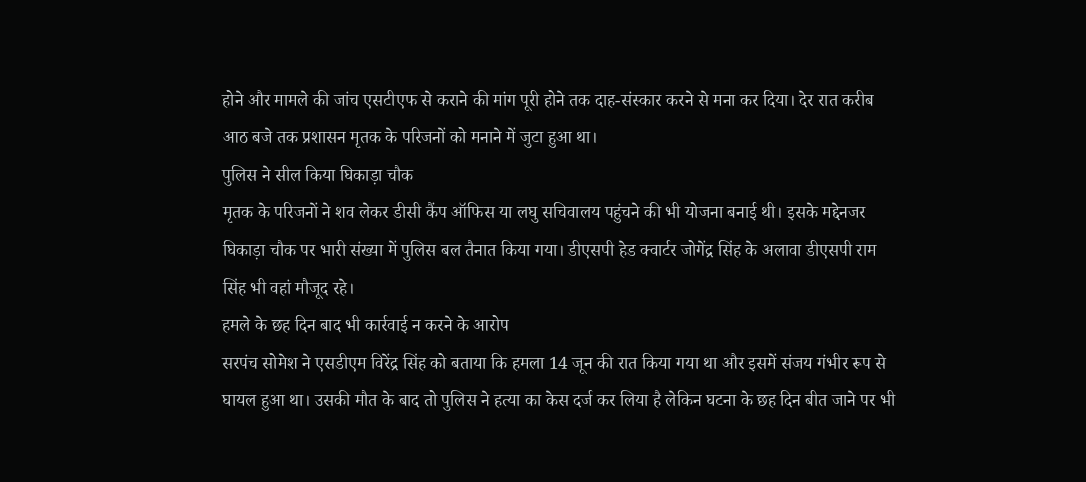होने और मामले की जांच एसटीएफ से कराने की मांग पूरी होने तक दाह-संस्कार करने से मना कर दिया। देर रात करीब आठ बजे तक प्रशासन मृतक के परिजनों को मनाने में जुटा हुआ था।
पुलिस ने सील किया घिकाड़ा चौक
मृतक के परिजनों ने शव लेकर डीसी कैंप ऑफिस या लघु सचिवालय पहुंचने की भी योजना बनाई थी। इसके मद्देनजर घिकाड़ा चौक पर भारी संख्या में पुलिस बल तैनात किया गया। डीएसपी हेड क्वार्टर जोगेंद्र सिंह के अलावा डीएसपी राम सिंह भी वहां मौजूद रहे।
हमले के छह दिन बाद भी कार्रवाई न करने के आरोप
सरपंच सोमेश ने एसडीएम विरेंद्र सिंह को बताया कि हमला 14 जून की रात किया गया था और इसमें संजय गंभीर रूप से घायल हुआ था। उसकी मौत के बाद तो पुलिस ने हत्या का केस दर्ज कर लिया है लेकिन घटना के छह दिन बीत जाने पर भी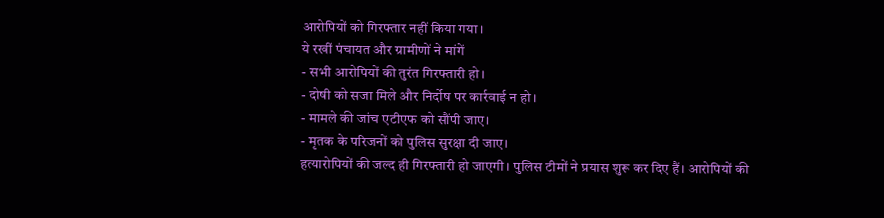आरोपियों को गिरफ्तार नहीं किया गया।
ये रखीं पंचायत और ग्रामीणों ने मांगें
- सभी आरोपियों की तुरंत गिरफ्तारी हो।
- दोषी को सजा मिले और निर्दोष पर कार्रवाई न हो।
- मामले की जांच एटीएफ को सौंपी जाए।
- मृतक के परिजनों को पुलिस सुरक्षा दी जाए।
हत्यारोपियों की जल्द ही गिरफ्तारी हो जाएगी। पुलिस टीमों ने प्रयास शुरू कर दिए हैं। आरोपियों की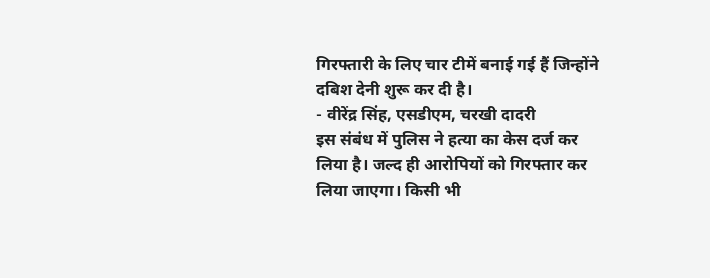गिरफ्तारी के लिए चार टीमें बनाई गई हैं जिन्होंने दबिश देनी शुरू कर दी है।
- वीरेंद्र सिंह, एसडीएम, चरखी दादरी
इस संबंध में पुलिस ने हत्या का केस दर्ज कर लिया है। जल्द ही आरोपियों को गिरफ्तार कर लिया जाएगा। किसी भी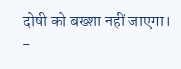दोषी को बख्शा नहीं जाएगा।
-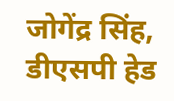जोगेंद्र सिंह, डीएसपी हेड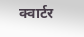क्वार्टर